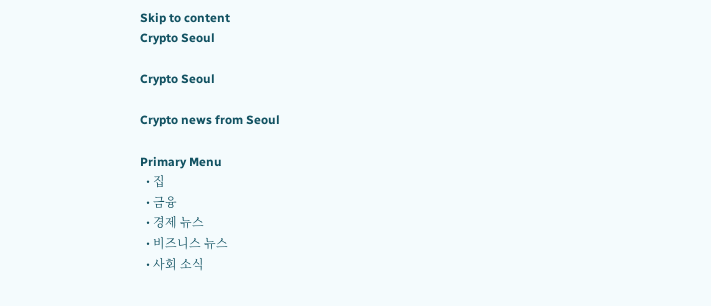Skip to content
Crypto Seoul

Crypto Seoul

Crypto news from Seoul

Primary Menu
  • 집
  • 금융
  • 경제 뉴스
  • 비즈니스 뉴스
  • 사회 소식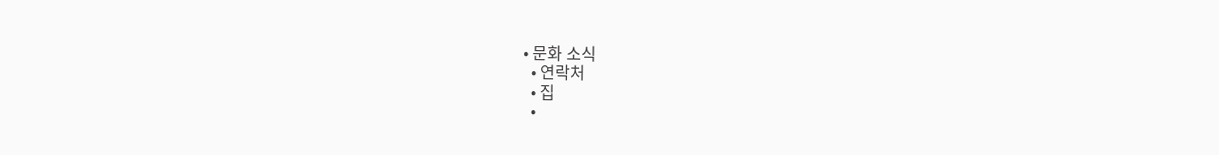• 문화 소식
  • 연락처
  • 집
  •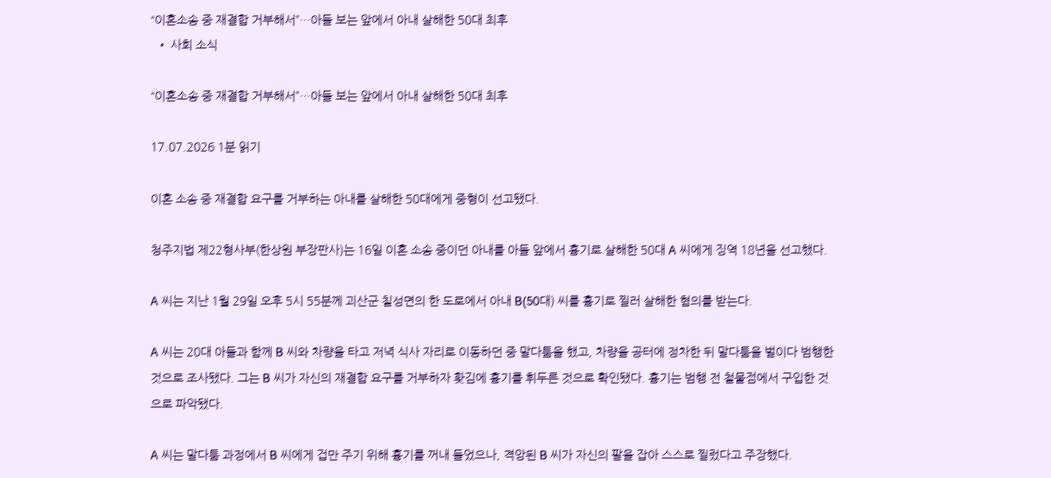“이혼소송 중 재결합 거부해서”…아들 보는 앞에서 아내 살해한 50대 최후
  • 사회 소식

“이혼소송 중 재결합 거부해서”…아들 보는 앞에서 아내 살해한 50대 최후

17.07.2026 1분 읽기

이혼 소송 중 재결합 요구를 거부하는 아내를 살해한 50대에게 중형이 선고됐다.

청주지법 제22형사부(한상원 부장판사)는 16일 이혼 소송 중이던 아내를 아들 앞에서 흉기로 살해한 50대 A 씨에게 징역 18년을 선고했다.

A 씨는 지난 1월 29일 오후 5시 55분께 괴산군 칠성면의 한 도로에서 아내 B(50대) 씨를 흉기로 찔러 살해한 혐의를 받는다.

A 씨는 20대 아들과 함께 B 씨와 차량을 타고 저녁 식사 자리로 이동하던 중 말다툼을 했고, 차량을 공터에 정차한 뒤 말다툼을 벌이다 범행한 것으로 조사됐다. 그는 B 씨가 자신의 재결합 요구를 거부하자 홧김에 흉기를 휘두른 것으로 확인됐다. 흉기는 범행 전 철물점에서 구입한 것으로 파악됐다.

A 씨는 말다툼 과정에서 B 씨에게 겁만 주기 위해 흉기를 꺼내 들었으나, 격앙된 B 씨가 자신의 팔을 잡아 스스로 찔렀다고 주장했다.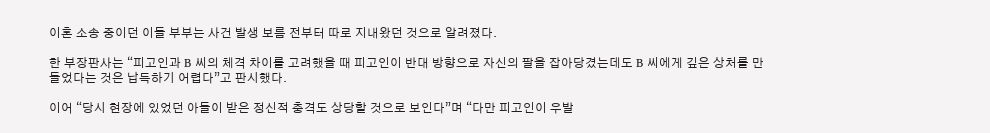이혼 소송 중이던 이들 부부는 사건 발생 보름 전부터 따로 지내왔던 것으로 알려졌다.

한 부장판사는 “피고인과 B 씨의 체격 차이를 고려했을 때 피고인이 반대 방향으로 자신의 팔을 잡아당겼는데도 B 씨에게 깊은 상처를 만들었다는 것은 납득하기 어렵다”고 판시했다.

이어 “당시 현장에 있었던 아들이 받은 정신적 충격도 상당할 것으로 보인다”며 “다만 피고인이 우발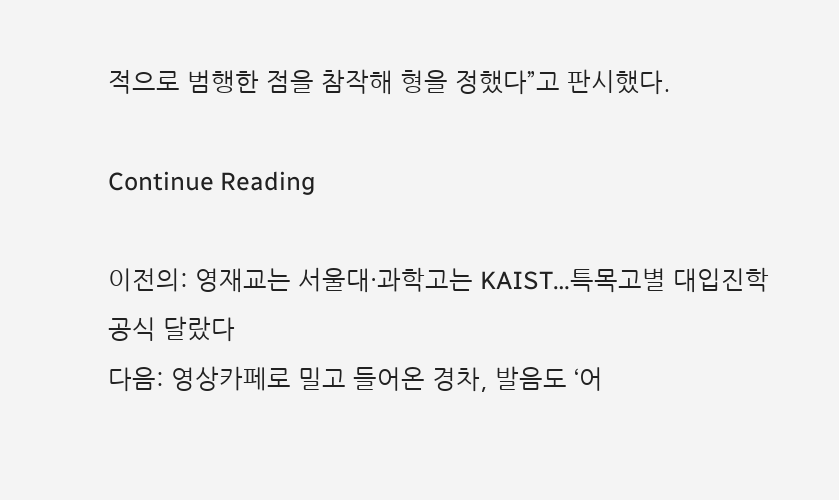적으로 범행한 점을 참작해 형을 정했다”고 판시했다.

Continue Reading

이전의: 영재교는 서울대·과학고는 KAIST…특목고별 대입진학 공식 달랐다
다음: 영상카페로 밀고 들어온 경차, 발음도 ‘어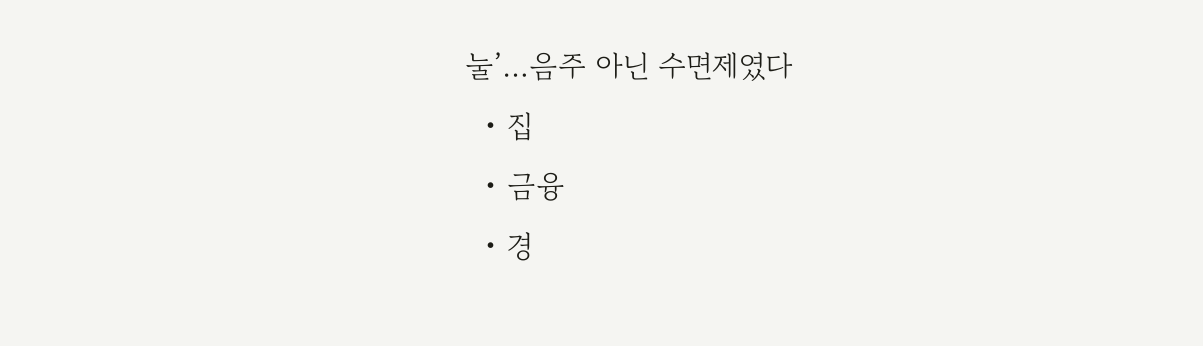눌’…음주 아닌 수면제였다
  • 집
  • 금융
  • 경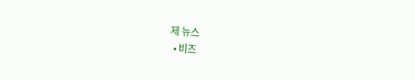제 뉴스
  • 비즈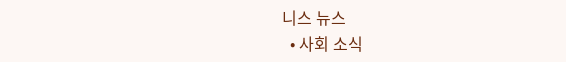니스 뉴스
  • 사회 소식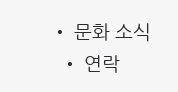• 문화 소식
  • 연락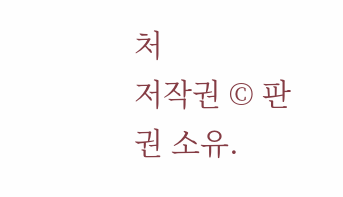처
저작권 © 판권 소유.